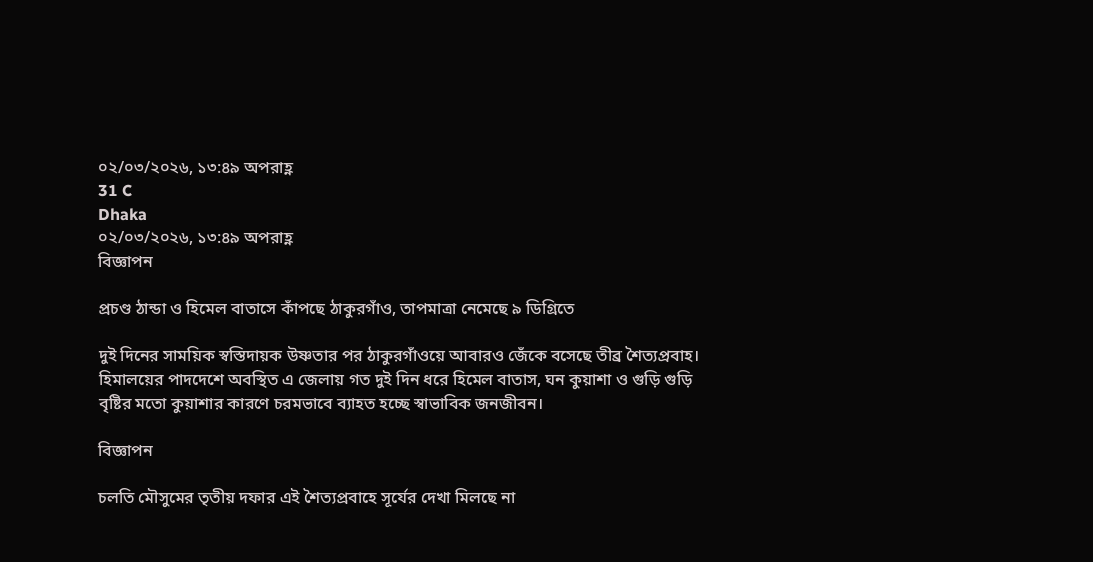০২/০৩/২০২৬, ১৩:৪৯ অপরাহ্ণ
31 C
Dhaka
০২/০৩/২০২৬, ১৩:৪৯ অপরাহ্ণ
বিজ্ঞাপন

প্রচণ্ড ঠান্ডা ও হিমেল বাতাসে কাঁপছে ঠাকুরগাঁও, তাপমাত্রা নেমেছে ৯ ডিগ্রিতে

দুই দিনের সাময়িক স্বস্তিদায়ক উষ্ণতার পর ঠাকুরগাঁওয়ে আবারও জেঁকে বসেছে তীব্র শৈত্যপ্রবাহ। হিমালয়ের পাদদেশে অবস্থিত এ জেলায় গত দুই দিন ধরে হিমেল বাতাস, ঘন কুয়াশা ও গুড়ি গুড়ি বৃষ্টির মতো কুয়াশার কারণে চরমভাবে ব্যাহত হচ্ছে স্বাভাবিক জনজীবন।

বিজ্ঞাপন

চলতি মৌসুমের তৃতীয় দফার এই শৈত্যপ্রবাহে সূর্যের দেখা মিলছে না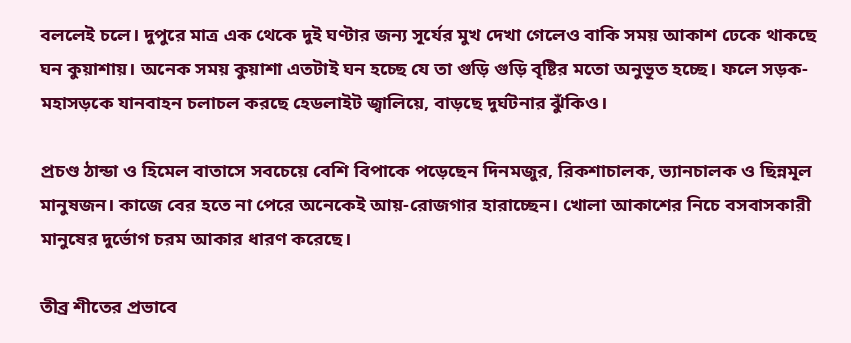বললেই চলে। দুপুরে মাত্র এক থেকে দুই ঘণ্টার জন্য সূর্যের মুখ দেখা গেলেও বাকি সময় আকাশ ঢেকে থাকছে ঘন কুয়াশায়। অনেক সময় কুয়াশা এতটাই ঘন হচ্ছে যে তা গুড়ি গুড়ি বৃষ্টির মতো অনুভূত হচ্ছে। ফলে সড়ক-মহাসড়কে যানবাহন চলাচল করছে হেডলাইট জ্বালিয়ে, বাড়ছে দুর্ঘটনার ঝুঁকিও।

প্রচণ্ড ঠান্ডা ও হিমেল বাতাসে সবচেয়ে বেশি বিপাকে পড়েছেন দিনমজুর, রিকশাচালক, ভ্যানচালক ও ছিন্নমূল মানুষজন। কাজে বের হতে না পেরে অনেকেই আয়-রোজগার হারাচ্ছেন। খোলা আকাশের নিচে বসবাসকারী মানুষের দুর্ভোগ চরম আকার ধারণ করেছে।

তীব্র শীতের প্রভাবে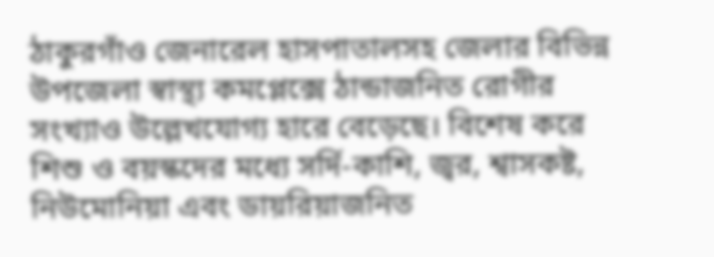ঠাকুরগাঁও জেনারেল হাসপাতালসহ জেলার বিভিন্ন উপজেলা স্বাস্থ্য কমপ্লেক্সে ঠান্ডাজনিত রোগীর সংখ্যাও উল্লেখযোগ্য হারে বেড়েছে। বিশেষ করে শিশু ও বয়স্কদের মধ্যে সর্দি-কাশি, জ্বর, শ্বাসকষ্ট, নিউমোনিয়া এবং ডায়রিয়াজনিত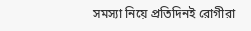সমস্যা নিয়ে প্রতিদিনই রোগীরা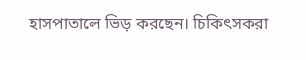হাসপাতালে ভিড় করছেন। চিকিৎসকরা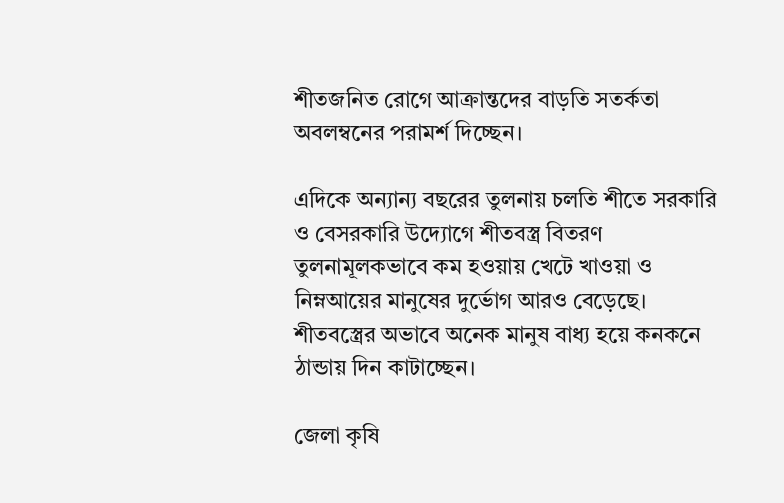শীতজনিত রোগে আক্রান্তদের বাড়তি সতর্কতা অবলম্বনের পরামর্শ দিচ্ছেন।

এদিকে অন্যান্য বছরের তুলনায় চলতি শীতে সরকারি ও বেসরকারি উদ্যোগে শীতবস্ত্র বিতরণ তুলনামূলকভাবে কম হওয়ায় খেটে খাওয়া ও নিম্নআয়ের মানুষের দুর্ভোগ আরও বেড়েছে। শীতবস্ত্রের অভাবে অনেক মানুষ বাধ্য হয়ে কনকনে ঠান্ডায় দিন কাটাচ্ছেন।

জেলা কৃষি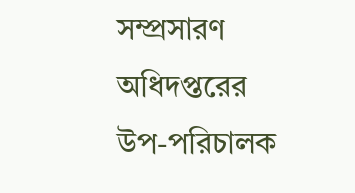সম্প্রসারণ অধিদপ্তরের উপ-পরিচালক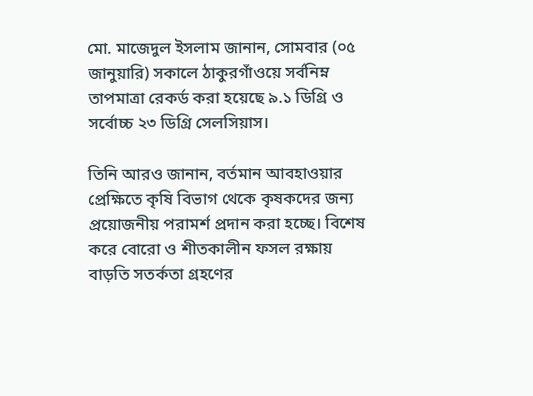মো. মাজেদুল ইসলাম জানান, সোমবার (০৫ জানুয়ারি) সকালে ঠাকুরগাঁওয়ে সর্বনিম্ন তাপমাত্রা রেকর্ড করা হয়েছে ৯.১ ডিগ্রি ও সর্বোচ্চ ২৩ ডিগ্রি সেলসিয়াস।

তিনি আরও জানান, বর্তমান আবহাওয়ার প্রেক্ষিতে কৃষি বিভাগ থেকে কৃষকদের জন্য প্রয়োজনীয় পরামর্শ প্রদান করা হচ্ছে। বিশেষ করে বোরো ও শীতকালীন ফসল রক্ষায় বাড়তি সতর্কতা গ্রহণের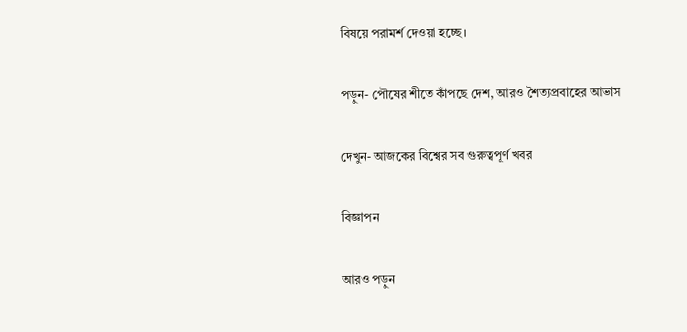বিষয়ে পরামর্শ দেওয়া হচ্ছে।

পড়ুন- পৌষের শীতে কাঁপছে দেশ, আরও শৈত্যপ্রবাহের আভাস

দেখুন- আজকের বিশ্বের সব গুরুত্বপূর্ণ খবর

বিজ্ঞাপন

আরও পড়ুন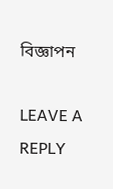বিজ্ঞাপন

LEAVE A REPLY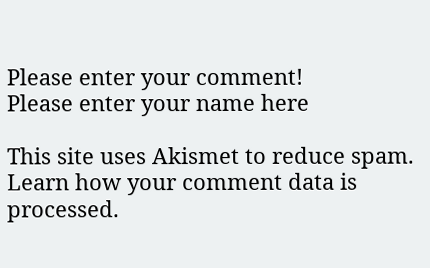Please enter your comment!
Please enter your name here

This site uses Akismet to reduce spam. Learn how your comment data is processed.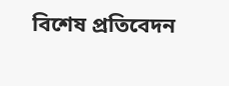বিশেষ প্রতিবেদন